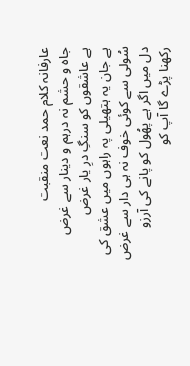عارفانہ کلام حمد نعت منقبت
جاہ و حشم نہ درہم و دینار سے غرض
ہے عاشقوں کو سنگِ درِ یار غرض
ہے جان یہ ہتھیلی پہ راہوں میں عشق کی
سُولی سے کوئی خوف نہ ہی دار سے غرض
دل میں اگر ہے پھُول کو پانے کی آرزو
رکھنا پڑے گا آپ کو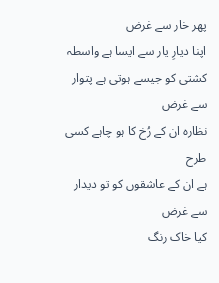پھر خار سے غرض
اپنا دیارِ یار سے ایسا ہے واسطہ
کشتی کو جیسے ہوتی ہے پتوار سے غرض
نظارہ ان کے رُخ کا ہو چاہے کسی طرح
ہے ان کے عاشقوں کو تو دیدار سے غرض
کیا خاک رنگ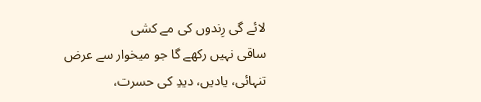لائے گی رِندوں کی مے کشی
ساقی نہیں رکھے گا جو میخوار سے عرض
تنہائی، یادیں، دیدِ کی حسرت،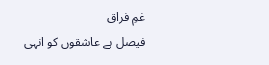غمِ فراق
فیصل ہے عاشقوں کو انہی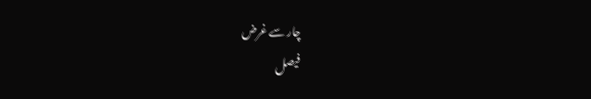چار سے غرض
فیصل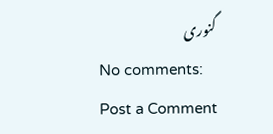گنوری
No comments:
Post a Comment